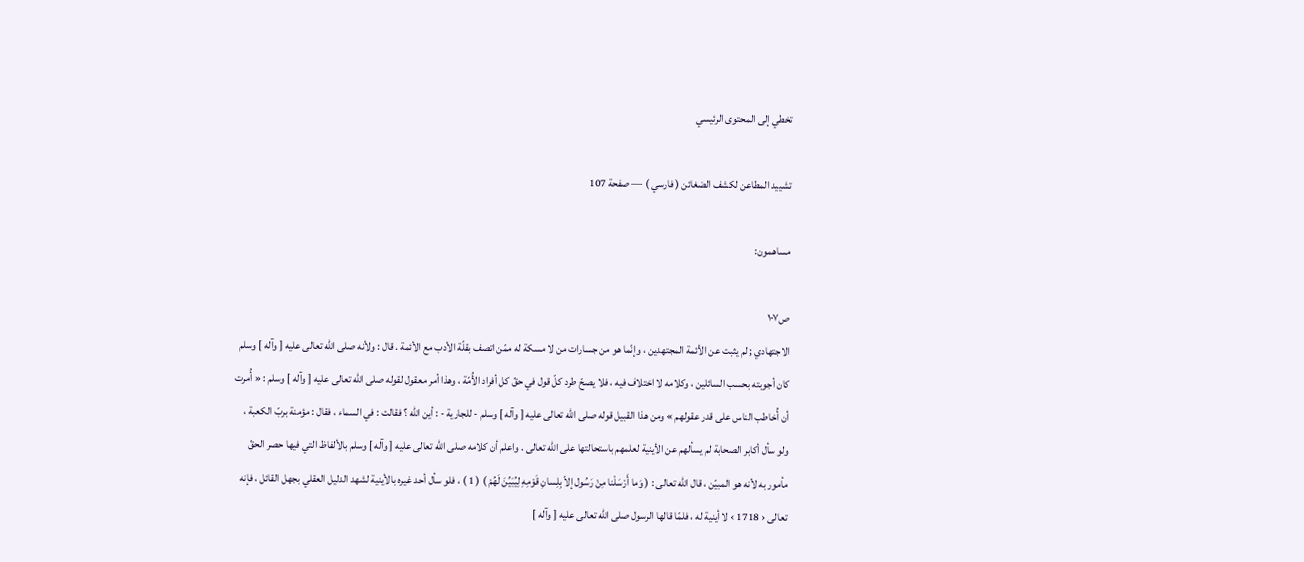تخطي إلى المحتوى الرئيسي

تشييد المطاعن لكشف الضغائن ( فارسي ) — صفحة 107

مساهمون:

ص١٠٧
الاجتهادي ; لم يثبت عن الأئمة المجتهدين ، وإنّما هو من جسارات من لا مسكة له ممّن اتصف بقلّة الأدب مع الأئمة . قال : ولأنه صلى الله تعالى عليه [ وآله ] وسلم كان أجوبته بحسب السائلين ، وكلامه لا اختلاف فيه ، فلا يصحّ طرد كلّ قول في حقّ كل أفراد الأُمّة ، وهذا أمر معقول لقوله صلى الله تعالى عليه [ وآله ] وسلم : « أُمرت أن أُخاطب الناس على قدر عقولهم » ومن هذا القبيل قوله صلى الله تعالى عليه [ وآله ] وسلم - للجارية - : أين الله ؟ فقالت : في السماء ، فقال : مؤمنة بربّ الكعبة ، ولو سأل أكابر الصحابة لم يسألهم عن الأينية لعلمهم باستحالتها على الله تعالى . واعلم أن كلامه صلى الله تعالى عليه [ وآله ] وسلم بالألفاظ التي فيها حصر الحقّ مأمور به لأنه هو المبيّن ، قال الله تعالى : ( وَما أَرْسَلْنا مِنْ رَسُول إلاّ بِلِسانِ قَوْمِهِ لِيُبَيِّنَ لَهُمْ ) ( 1 ) ، فلو سأل أحد غيره بالأينية لشهد الدليل العقلي بجهل القائل ، فإنه تعالى ‹ 1718 › لا أينية له ، فلمّا قالها الرسول صلى الله تعالى عليه [ وآله ]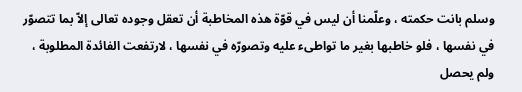وسلم بانت حكمته ، وعلّمنا أن ليس في قوّة هذه المخاطبة أن تعقل وجوده تعالى إلاّ بما تتصوّر في نفسها ، فلو خاطبها بغير ما تواطىء عليه وتصورّه في نفسها ، لارتفعت الفائدة المطلوبة ، ولم يحصل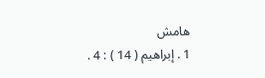هامش
1 . إبراهيم ( 14 ) : 4 .